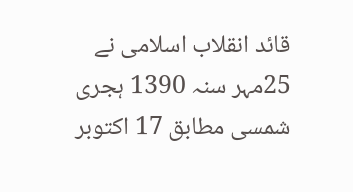قائد انقلاب اسلامی نے 25مہر سنہ 1390 ہجری شمسی مطابق 17 اکتوبر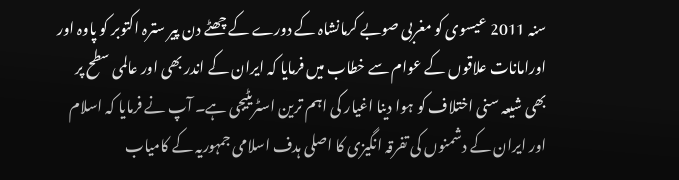سنہ 2011 عیسوی کو مغربی صوبے کرمانشاہ کے دورے کے چھٹے دن پیر سترہ اکتوبر کو پاوہ اور اورامانات علاقوں کے عوام سے خطاب میں فرمایا کہ ایران کے اندر بھی اور عالمی سطح پر بھی شیعہ سنی اختلاف کو ہوا دینا اغیار کی اہم ترین اسٹریٹیجی ہے۔ آپ نے فرمایا کہ اسلام اور ایران کے دشمنوں کی تفرقہ انگیزی کا اصلی ہدف اسلامی جمہوریہ کے کامیاب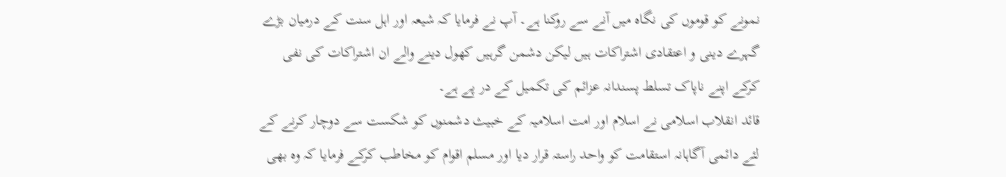نمونے کو قوموں کی نگاہ میں آنے سے روکنا ہے۔ آپ نے فرمایا کہ شیعہ اور اہل سنت کے درمیان بڑے گہرے دینی و اعتقادی اشتراکات ہیں لیکن دشمن گرہیں کھول دینے والے ان اشتراکات کی نفی کرکے اپنے ناپاک تسلط پسندانہ عزائم کی تکمیل کے در پے ہے۔
قائد انقلاب اسلامی نے اسلام اور امت اسلامیہ کے خبیث دشمنوں کو شکست سے دوچار کرنے کے لئے دائمی آگاہانہ استقامت کو واحد راستہ قرار دیا اور مسلم اقوام کو مخاطب کرکے فرمایا کہ وہ بھی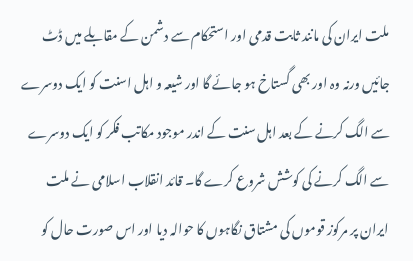ملت ایران کی مانند ثابت قدمی اور استحکام سے دشمن کے مقابلے میں ڈٹ جائیں ورنہ وہ اور بھی گستاخ ہو جائے گا اور شیعہ و اہل اسنت کو ایک دوسرے سے الگ کرنے کے بعد اہل سنت کے اندر موجود مکاتب فکر کو ایک دوسرے سے الگ کرنے کی کوشش شروع کرے گا۔ قائد انقلاب اسلامی نے ملت ایران پر مرکوز قوموں کی مشتاق نگاہوں کا حوالہ دیا اور اس صورت حال کو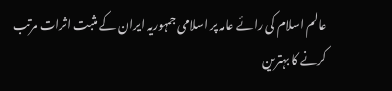عالم اسلام کی رائے عامہ پر اسلامی جمہوریہ ایران کے مثبت اثرات مرتب کرنے کا بہترین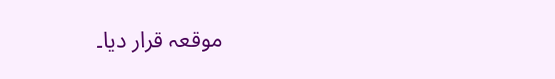موقعہ قرار دیا۔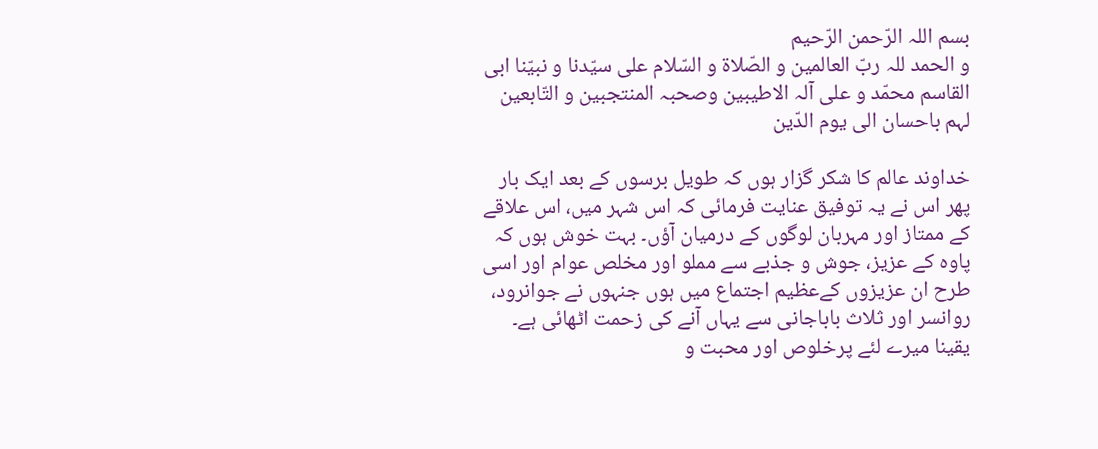بسم اللہ الرّحمن الرّحیم
و الحمد للہ ربّ العالمین و الصّلاۃ و السّلام علی سیّدنا و نبیّنا ابی القاسم محمّد و علی آلہ الاطیبین وصحبہ المنتجبین و التّابعین لہم باحسان الی یوم الدّین

خداوند عالم کا شکر گزار ہوں کہ طویل برسوں کے بعد ایک بار پھر اس نے یہ توفیق عنایت فرمائی کہ اس شہر میں، اس علاقے کے ممتاز اور مہربان لوگوں کے درمیان آؤں۔ بہت خوش ہوں کہ پاوہ کے عزیز، جوش و جذبے سے مملو اور مخلص عوام اور اسی طرح ان عزیزوں کےعظیم اجتماع میں ہوں جنہوں نے جوانرود، روانسر اور ثلاث باباجانی سے یہاں آنے کی زحمت اٹھائی ہے۔ یقینا میرے لئے پرخلوص اور محبت و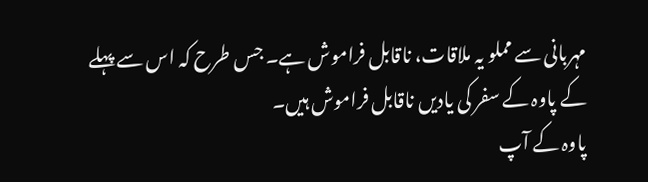مہربانی سے مملو یہ ملاقات، ناقابل فراموش ہے۔ جس طرح کہ اس سے پہلے کے پاوہ کے سفر کی یادیں ناقابل فراموش ہیں۔
پاوہ کے آپ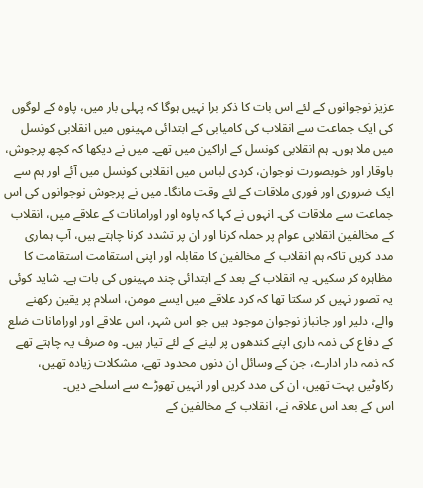عزیز نوجوانوں کے لئے اس بات کا ذکر برا نہیں ہوگا کہ پہلی بار میں، پاوہ کے لوگوں کی ایک جماعت سے انقلاب کی کامیابی کے ابتدائی مہینوں میں انقلابی کونسل میں ملا ہوں۔ ہم انقلابی کونسل کے اراکین میں تھے۔ میں نے دیکھا کہ کچھ پرجوش، باوقار اور خوبصورت نوجوان، کردی لباس میں انقلابی کونسل میں آئے اور ہم سے ایک ضروری اور فوری ملاقات کے لئے وقت مانگا۔ میں نے پرجوش نوجوانوں کی اس جماعت سے ملاقات کی۔ انہوں نے کہا کہ پاوہ اور اورامانات کے علاقے میں، انقلاب کے مخالفین انقلابی عوام پر حملہ کرنا اور ان پر تشدد کرنا چاہتے ہیں، آپ ہماری مدد کریں تاکہ ہم انقلاب کے مخالفین کا مقابلہ اور اپنی استقامت استقامت کا مظاہرہ کر سکیں۔ یہ انقلاب کے بعد کے ابتدائی چند مہینوں کی بات ہے۔ شاید کوئی یہ تصور نہیں کر سکتا تھا کہ کرد علاقے میں ایسے مومن، اسلام پر یقین رکھنے والے، دلیر اور جانباز نوجوان موجود ہیں جو اس شہر، اس علاقے اور اورامانات ضلع کے دفاع کی ذمہ داری اپنے کندھوں پر لینے کے لئے تیار ہیں۔ وہ صرف یہ چاہتے تھے کہ ذمہ دار ادارے، جن کے وسائل ان دنوں محدود تھے، مشکلات زیادہ تھیں، رکاوٹیں بہت تھیں، ان کی مدد کریں اور انہیں تھوڑے سے اسلحے دیں۔
اس کے بعد اس علاقہ نے، انقلاب کے مخالفین کے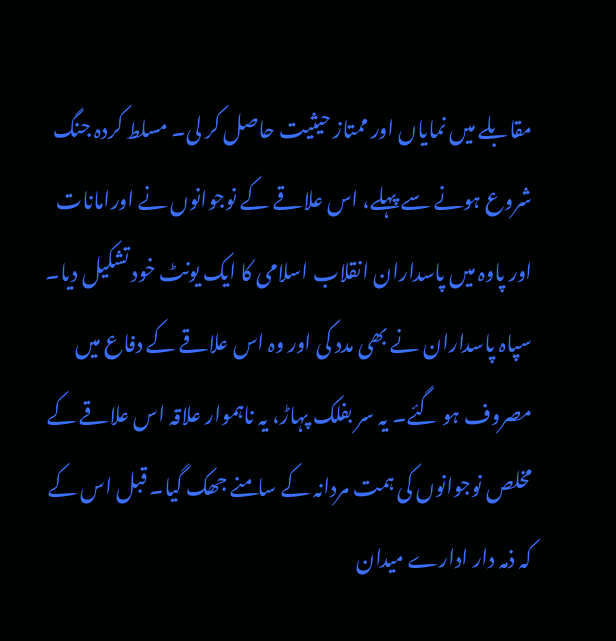مقابلے میں نمایاں اور ممتاز حیثیت حاصل کر لی۔ مسلط کردہ جنگ شروع ہونے سے پہلے، اس علاقے کے نوجوانوں نے اورامانات اور پاوہ میں پاسداران انقلاب اسلامی کا ایک یونٹ خود تشکیل دیا۔ سپاہ پاسداران نے بھی مدد کی اور وہ اس علاقے کے دفاع میں مصروف ہو گئے۔ یہ سر بفلک پہاڑ، یہ ناہموار علاقہ اس علاقے کے مخلص نوجوانوں کی ہمت مردانہ کے سامنے جھک گیا۔ قبل اس کے کہ ذمہ دار ادارے میدان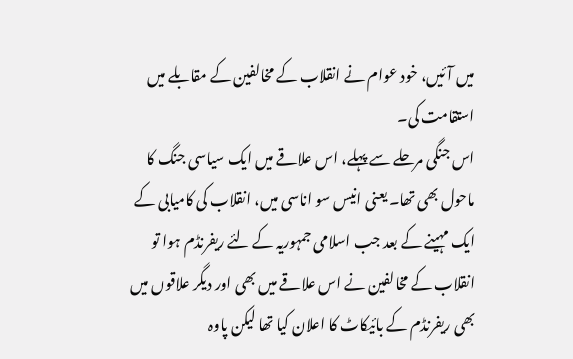میں آئیں، خود عوام نے انقلاب کے مخالفین کے مقابلے میں استقامت کی۔
اس جنگی مرحلے سے پہلے، اس علاقے میں ایک سیاسی جنگ کا ماحول بھی تھا۔ یعنی انیس سو اناسی میں، انقلاب کی کامیابی کے ایک مہینے کے بعد جب اسلامی جمہوریہ کے لئے ریفرنڈم ہوا تو انقلاب کے مخالفین نے اس علاقے میں بھی اور دیگر علاقوں میں بھی ریفرنڈم کے بائیکاٹ کا اعلان کیا تھا لیکن پاوہ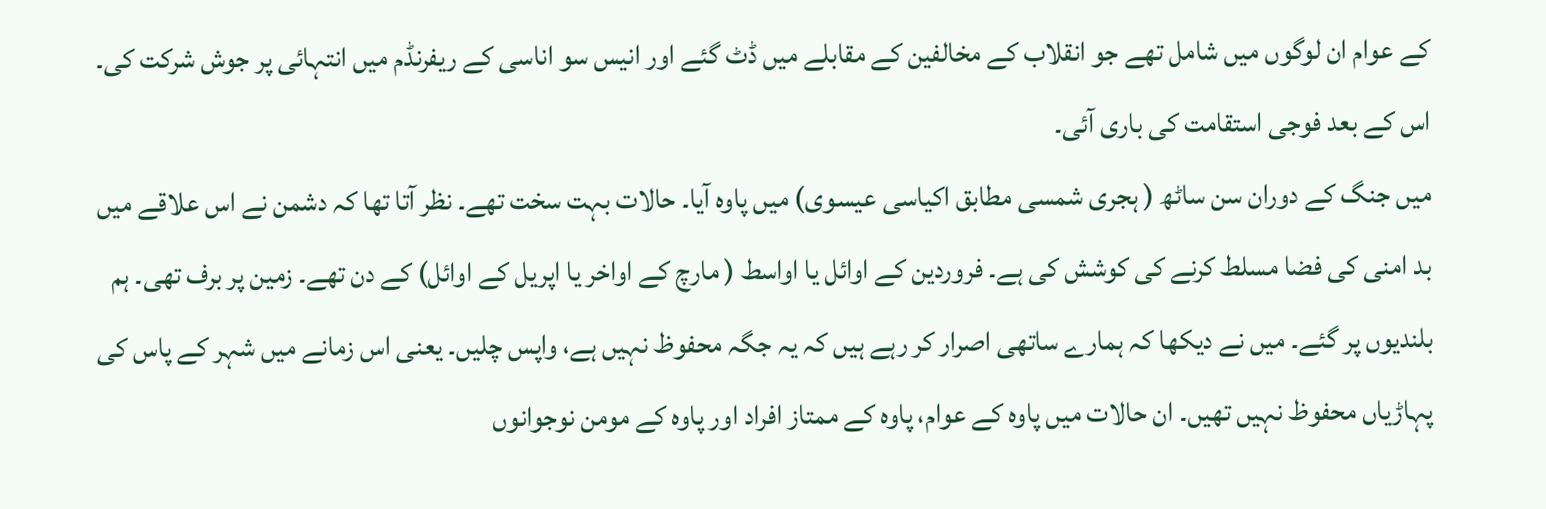کے عوام ان لوگوں میں شامل تھے جو انقلاب کے مخالفین کے مقابلے میں ڈٹ گئے اور انیس سو اناسی کے ریفرنڈم میں انتہائی پر جوش شرکت کی۔ اس کے بعد فوجی استقامت کی باری آئی۔
میں جنگ کے دوران سن ساٹھ ( ہجری شمسی مطابق اکیاسی عیسوی) میں پاوہ آیا۔ حالات بہت سخت تھے۔ نظر آتا تھا کہ دشمن نے اس علاقے میں بد امنی کی فضا مسلط کرنے کی کوشش کی ہے۔ فروردین کے اوائل یا اواسط ( مارچ کے اواخر یا اپریل کے اوائل) کے دن تھے۔ زمین پر برف تھی۔ ہم بلندیوں پر گئے۔ میں نے دیکھا کہ ہمارے ساتھی اصرار کر رہے ہیں کہ یہ جگہ محفوظ نہیں ہے، واپس چلیں۔ یعنی اس زمانے میں شہر کے پاس کی پہاڑیاں محفوظ نہیں تھیں۔ ان حالات میں پاوہ کے عوام، پاوہ کے ممتاز افراد اور پاوہ کے مومن نوجوانوں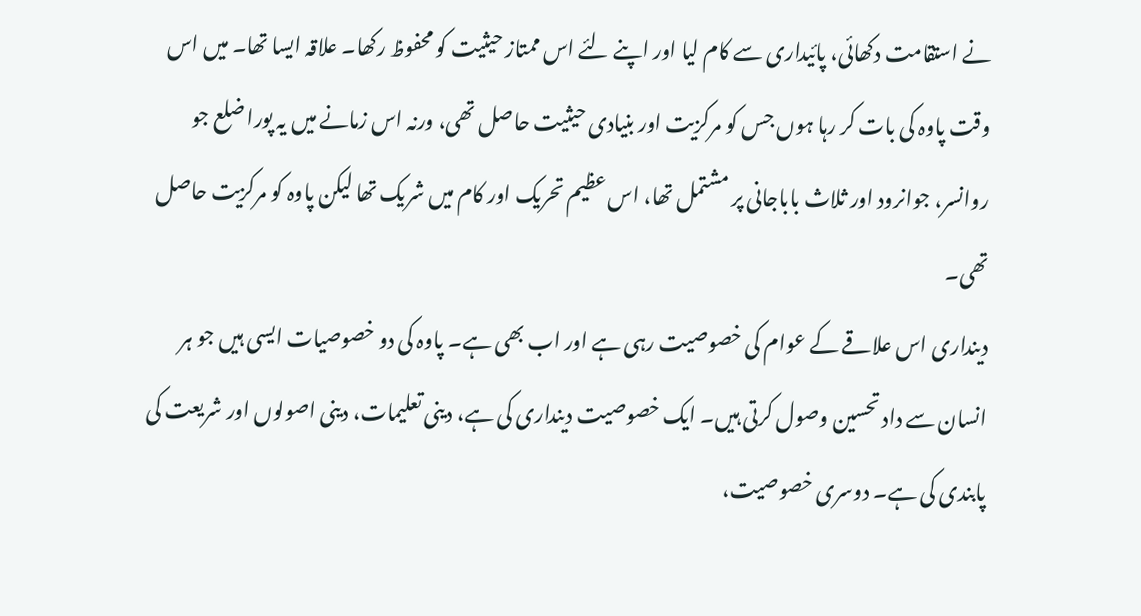نے استقامت دکھائی، پائیداری سے کام لیا اور اپنے لئے اس ممتاز حیثیت کو محفوظ رکھا۔ علاقہ ایسا تھا۔ میں اس وقت پاوہ کی بات کر رہا ہوں جس کو مرکزیت اور بنیادی حیثیت حاصل تھی، ورنہ اس زمانے میں یہ پورا ضلع جو روانسر، جوانرود اور ثلاث باباجانی پر مشتمل تھا، اس عظیم تحریک اور کام میں شریک تھا لیکن پاوہ کو مرکزیت حاصل تھی۔
دینداری اس علاقے کے عوام کی خصوصیت رہی ہے اور اب بھی ہے۔ پاوہ کی دو خصوصیات ایسی ہیں جو ہر انسان سے داد تحسین وصول کرتی ہیں۔ ایک خصوصیت دینداری کی ہے، دینی تعلیمات، دینی اصولوں اور شریعت کی پابندی کی ہے۔ دوسری خصوصیت،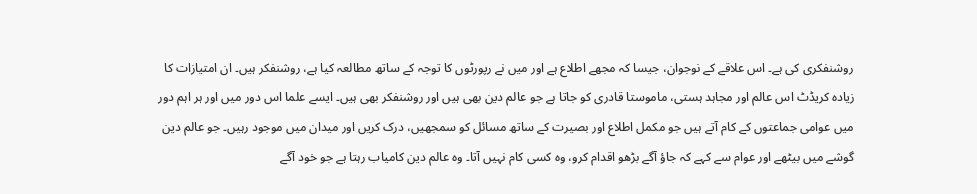روشنفکری کی ہے۔ اس علاقے کے نوجوان، جیسا کہ مجھے اطلاع ہے اور میں نے رپورٹوں کا توجہ کے ساتھ مطالعہ کیا ہے، روشنفکر ہیں۔ ان امتیازات کا زیادہ کریڈٹ اس عالم اور مجاہد ہستی، ماموستا قادری کو جاتا ہے جو عالم دین بھی ہیں اور روشنفکر بھی ہیں۔ ایسے علما اس دور میں اور ہر اہم دور میں عوامی جماعتوں کے کام آتے ہیں جو مکمل اطلاع اور بصیرت کے ساتھ مسائل کو سمجھیں، درک کریں اور میدان میں موجود رہیں۔ جو عالم دین گوشے میں بیٹھے اور عوام سے کہے کہ جاؤ آگے بڑھو اقدام کرو، وہ کسی کام نہیں آتا۔ وہ عالم دین کامیاب رہتا ہے جو خود آگے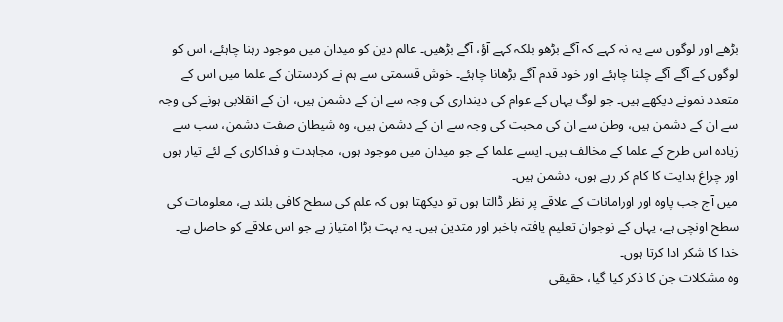بڑھے اور لوگوں سے یہ نہ کہے کہ آگے بڑھو بلکہ کہے آؤ، آگے بڑھیں۔ عالم دین کو میدان میں موجود رہنا چاہئے، اس کو لوگوں کے آگے آگے چلنا چاہئے اور خود قدم آگے بڑھانا چاہئے۔ خوش قسمتی سے ہم نے کردستان کے علما میں اس کے متعدد نمونے دیکھے ہیں۔ جو لوگ یہاں کے عوام کی دینداری کی وجہ سے ان کے دشمن ہیں، ان کے انقلابی ہونے کی وجہ سے ان کے دشمن ہیں، وطن سے ان کی محبت کی وجہ سے ان کے دشمن ہیں، وہ شیطان صفت دشمن، سب سے زیادہ اس طرح کے علما کے مخالف ہیں۔ ایسے علما کے جو میدان میں موجود ہوں، مجاہدت و فداکاری کے لئے تیار ہوں اور چراغ ہدایت کا کام کر رہے ہوں، دشمن ہیں۔
میں آج جب پاوہ اور اورامانات کے علاقے پر نظر ڈالتا ہوں تو دیکھتا ہوں کہ علم کی سطح کافی بلند ہے، معلومات کی سطح اونچی ہے، یہاں کے نوجوان تعلیم یافتہ باخبر اور متدین ہیں۔ یہ بہت بڑا امتیاز ہے جو اس علاقے کو حاصل ہے۔ خدا کا شکر ادا کرتا ہوں۔
وہ مشکلات جن کا ذکر کیا گیا، حقیقی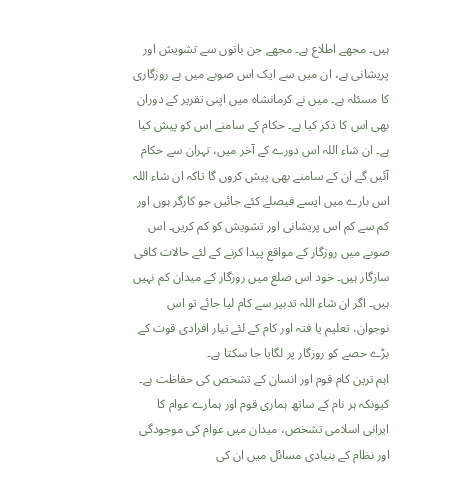ہیں۔ مجھے اطلاع ہے۔ مجھے جن باتوں سے تشویش اور پریشانی ہے، ان میں سے ایک اس صوبے میں بے روزگاری کا مسئلہ ہے۔ میں نے کرمانشاہ میں اپنی تقریر کے دوران بھی اس کا ذکر کیا ہے۔ حکام کے سامنے اس کو پیش کیا ہے۔ ان شاء اللہ اس دورے کے آخر میں، تہران سے حکام آئیں گے ان کے سامنے بھی پیش کروں گا تاکہ ان شاء اللہ اس بارے میں ایسے فیصلے کئے جائيں جو کارگر ہوں اور کم سے کم اس پریشانی اور تشویش کو کم کریں۔ اس صوبے میں روزگار کے مواقع پیدا کرنے کے لئے حالات کافی سازگار ہیں۔ خود اس ضلع میں روزگار کے میدان کم نہیں ہیں۔ اگر ان شاء اللہ تدبیر سے کام لیا جائے تو اس نوجوان، تعلیم یا فتہ اور کام کے لئے تیار افرادی قوت کے بڑے حصے کو روزگار پر لگایا جا سکتا ہے۔
اہم ترین کام قوم اور انسان کے تشخص کی حفاظت ہے۔ کیونکہ ہر نام کے ساتھ ہماری قوم اور ہمارے عوام کا ایرانی اسلامی تشخص، میدان میں عوام کی موجودگی اور نظام کے بنیادی مسائل میں ان کی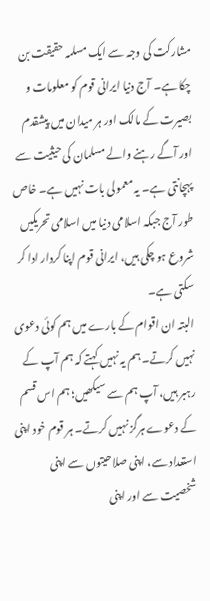مشارکت کی وجہ سے ایک مسلمہ حقیقت بن چکا ہے۔ آج دنیا ایرانی قوم کو معلومات و بصیرت کے مالک اور ہر میدان میں پیشقدم اور آگے رہنے والے مسلمان کی حیثیت سے پہچانتی ہے۔ یہ معمولی بات نہیں ہے۔ خاص طور آج جبکہ اسلامی دنیا میں اسلامی تحریکیں شروع ہو چکی ہیں، ایرانی قوم اپنا کردار ادا کر سکتی ہے۔
البتہ ان اقوام کے بارے میں ہم کوئی دعوی نہیں کرتے۔ ہم یہ نہیں کہتے کہ ہم آپ کے رہبر ہیں، آپ ہم سے سیکھیں؛ ہم اس قسم کے دعوے ہرگز نہیں کرتے۔ ہر قوم خود اپنی استعداد سے، اپنی صلاحیتوں سے اپنی شخصیت سے اور اپنی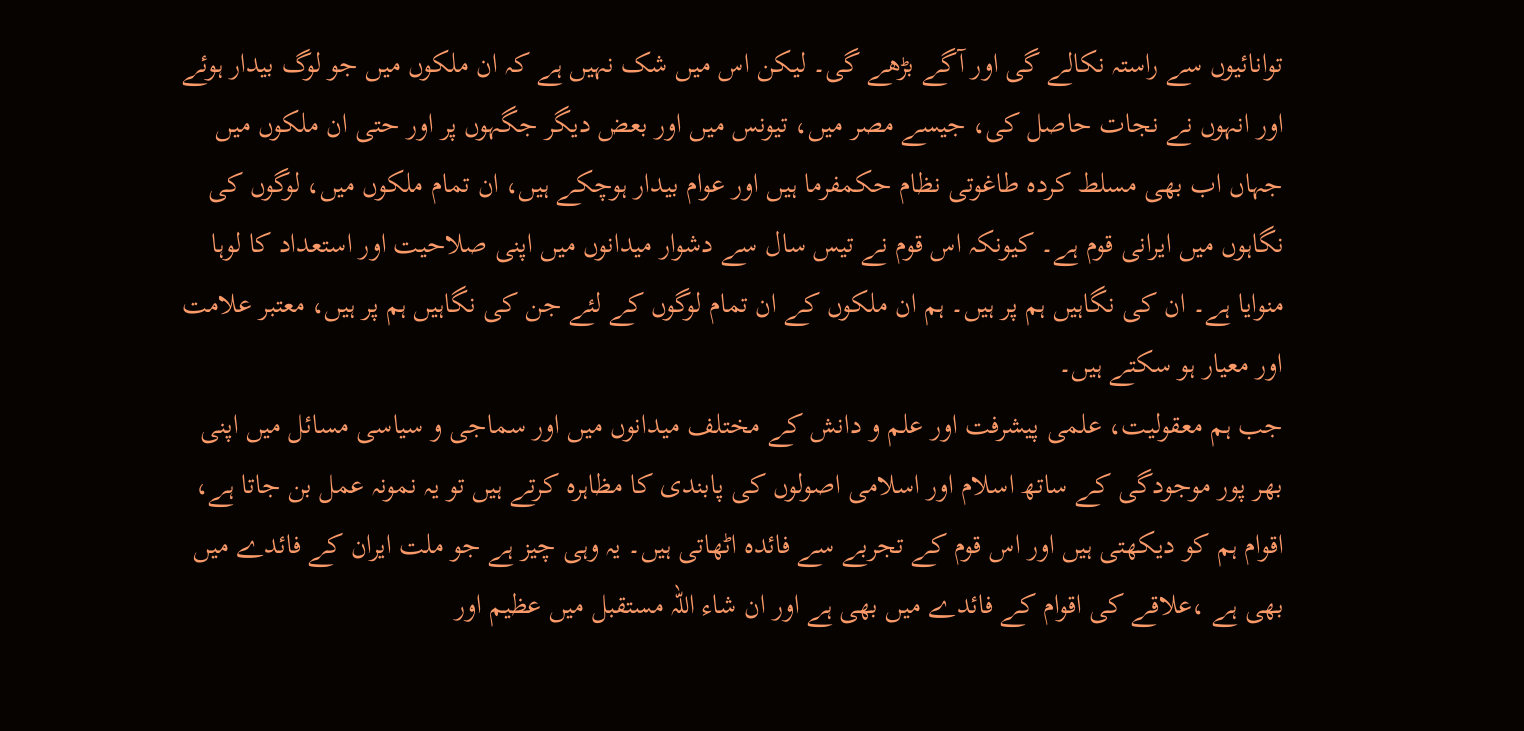توانائیوں سے راستہ نکالے گی اور آگے بڑھے گی۔ لیکن اس میں شک نہیں ہے کہ ان ملکوں میں جو لوگ بیدار ہوئے اور انہوں نے نجات حاصل کی، جیسے مصر میں، تیونس میں اور بعض دیگر جگہوں پر اور حتی ان ملکوں میں جہاں اب بھی مسلط کردہ طاغوتی نظام حکمفرما ہیں اور عوام بیدار ہوچکے ہیں، ان تمام ملکوں میں، لوگوں کی نگاہوں میں ایرانی قوم ہے۔ کیونکہ اس قوم نے تیس سال سے دشوار میدانوں میں اپنی صلاحیت اور استعداد کا لوہا منوایا ہے۔ ان کی نگاہیں ہم پر ہیں۔ ہم ان ملکوں کے ان تمام لوگوں کے لئے جن کی نگاہیں ہم پر ہیں، معتبر علامت اور معیار ہو سکتے ہیں۔
جب ہم معقولیت، علمی پیشرفت اور علم و دانش کے مختلف میدانوں میں اور سماجی و سیاسی مسائل میں اپنی بھر پور موجودگی کے ساتھ اسلام اور اسلامی اصولوں کی پابندی کا مظاہرہ کرتے ہیں تو یہ نمونہ عمل بن جاتا ہے، اقوام ہم کو دیکھتی ہیں اور اس قوم کے تجربے سے فائدہ اٹھاتی ہیں۔ یہ وہی چیز ہے جو ملت ایران کے فائدے میں بھی ہے ،علاقے کی اقوام کے فائدے میں بھی ہے اور ان شاء اللہ مستقبل میں عظیم اور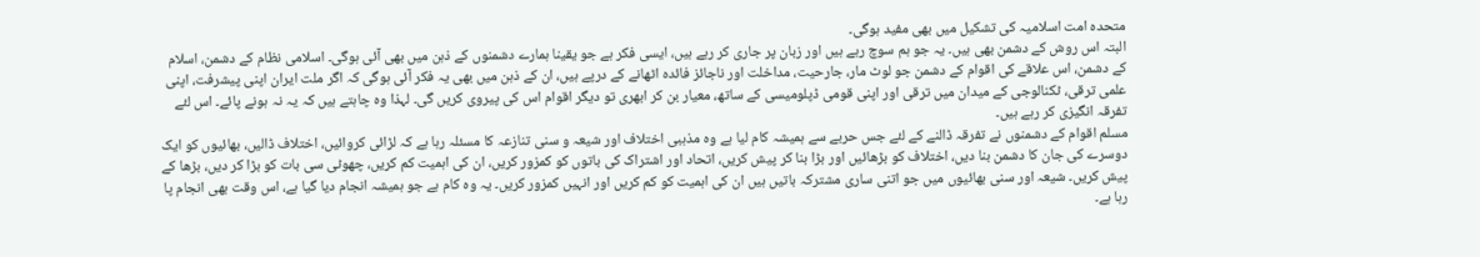متحدہ امت اسلامیہ کی تشکیل میں بھی مفید ہوگی۔
البتہ اس روش کے دشمن بھی ہیں۔ یہ جو ہم سوچ رہے ہیں اور زبان پر جاری کر رہے ہیں، ایسی فکر ہے جو یقینا ہمارے دشمنوں کے ذہن میں بھی آئی ہوگی۔ اسلامی نظام کے دشمن، اسلام کے دشمن، اس علاقے کی اقوام کے دشمن جو لوٹ مار، جارحیت، مداخلت اور ناجائز فائدہ اٹھانے کے درپے ہیں، ان کے ذہن میں بھی یہ فکر آئی ہوگی کہ اگر ملت ایران اپنی پیشرفت، اپنی علمی ترقی، ٹکنالوجی کے میدان میں ترقی اور اپنی قومی ڈپلومیسی کے ساتھ، معیار بن کر ابھری تو دیگر اقوام اس کی پیروی کریں گی۔ لہذا وہ چاہتے ہیں کہ یہ نہ ہونے پائے۔ اس لئے تفرقہ انگیزی کر رہے ہیں۔
مسلم اقوام کے دشمنوں نے تفرقہ ڈالنے کے لئے جس حربے سے ہمیشہ کام لیا ہے وہ مذہبی اختلاف اور شیعہ و سنی تنازعہ کا مسئلہ رہا ہے کہ لڑائی کروائیں، اختلاف ڈالیں، بھائیوں کو ایک دوسرے کی جان کا دشمن بنا دیں، اختلاف کو بڑھائیں اور بڑا بنا کر پیش کریں، اتحاد اور اشتراک کی باتوں کو کمزور کریں، ان کی اہمیت کم کریں، چھوٹی سی بات کو بڑا کر دیں، بڑھا کے پیش کریں۔ شیعہ اور سنی بھائیوں میں جو اتنی ساری مشترکہ باتیں ہیں ان کی اہمیت کو کم کریں اور انہیں کمزور کریں۔ یہ وہ کام ہے جو ہمیشہ انجام دیا گیا ہے، اس وقت بھی انجام پا رہا ہے۔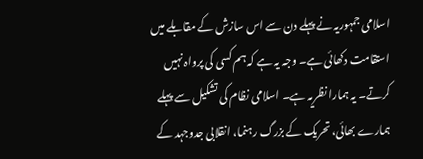اسلامی جمہوریہ نے پہلے دن سے اس سازش کے مقابلے میں استقامت دکھائی ہے۔ وجہ یہ ہے کہ ہم کسی کی پرواہ نہیں کرتے۔ یہ ہمارا نظریہ ہے۔ اسلامی نظام کی تشکیل سے پہلے ہمارے بھائی، تحریک کے بزرگ رہنما، انقلابی جدوجہد کے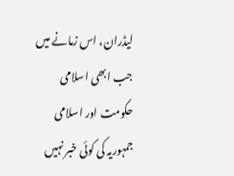لیڈران، اس زمانے میں جب ابھی اسلامی حکومت اور اسلامی جمہوریہ کی کوئی خبر نہیں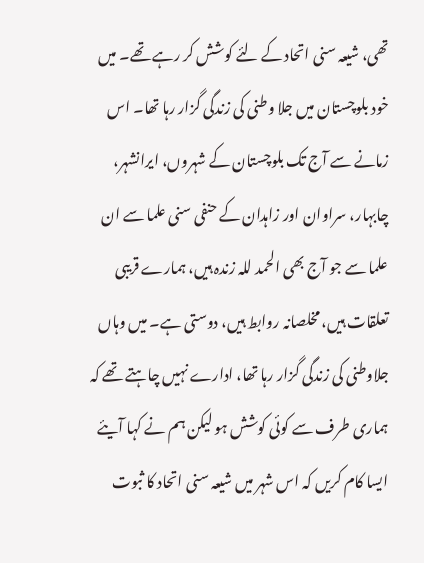تھی، شیعہ سنی اتحاد کے لئے کوشش کر رہے تھے۔ میں خود بلوچستان میں جلا وطنی کی زندگی گزار رہا تھا۔ اس زمانے سے آج تک بلوچستان کے شہروں، ایرانشہر، چابہار، سراوان اور زاہدان کے حنفی سنی علما سے ان علما سے جو آج بھی الحمد للہ زندہ ہیں، ہمارے قریبی تعلقات ہیں، مخلصانہ روابط ہیں، دوستی ہے۔ میں وہاں جلاوطنی کی زندگی گزار رہا تھا، ادارے نہیں چاہتے تھے کہ ہماری طرف سے کوئی کوشش ہو لیکن ہم نے کہا آیئے ایسا کام کریں کہ اس شہر میں شیعہ سنی اتحاد کا ثبوت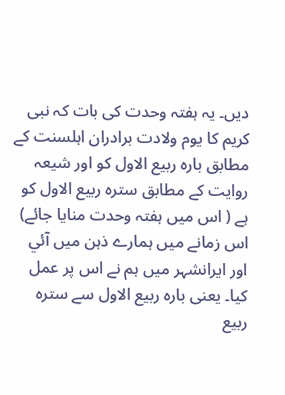دیں۔ یہ ہفتہ وحدت کی بات کہ نبی کریم کا یوم ولادت برادران اہلسنت کے مطابق بارہ ربیع الاول کو اور شیعہ روایت کے مطابق سترہ ربیع الاول کو ہے ( اس میں ہفتہ وحدت منایا جائے) اس زمانے میں ہمارے ذہن میں آئي اور ایرانشہر میں ہم نے اس پر عمل کیا۔ یعنی بارہ ربیع الاول سے سترہ ربیع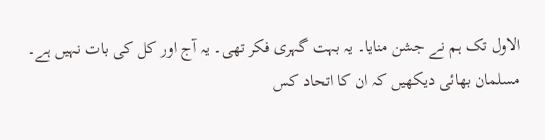الاول تک ہم نے جشن منایا۔ یہ بہت گہری فکر تھی۔ یہ آج اور کل کی بات نہیں ہے۔
مسلمان بھائی دیکھیں کہ ان کا اتحاد کس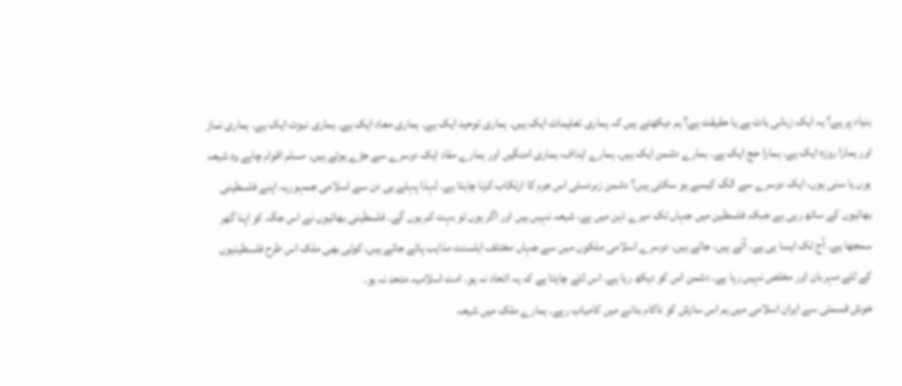بنیاد پر ہے؟ یہ ایک زبانی بات ہے یا حقیقت ہے؟ ہم دیکھتے ہیں کہ ہماری تعلیمات ایک ہیں۔ ہماری توحید ایک ہے۔ ہماری معاد ایک ہے۔ ہماری نبوت ایک ہے۔ ہماری نماز اور ہمارا روزہ ایک ہے۔ ہمارا حج ایک ہے۔ ہمارے دشمن ایک ہیں۔ ہمارے اہداف، ہماری امنگیں اور ہمارے مفاد ایک دوسرے سے جڑے ہوئے ہیں۔ مسلم اقوام چاہے وہ شیعہ ہوں یا سنی ہوں، ایک دوسرے سے الگ کیسے ہو سکتی ہیں؟ دشمن زبردستی اس جرم کا ارتکاب کرنا چاہتا ہے۔ لہذا پہلے ہی دن سے اسلامی جمہوریہ اپنے فلسطینی بھائیوں کے ساتھ رہی ہے جبکہ فلسطین میں جہاں تک میرے ذہن میں ہے، شیعہ نہیں ہیں اور اگر ہوں تو بہت کم ہوں گے۔ فلسطینی بھائیوں نے اس جگہ کو اپنا گھر سمجھا ہے۔ آج تک ایسا ہی ہے۔ آتے ہیں، جاتے ہیں۔ دوسرے اسلامی ملکوں میں سے جہاں مختلف اہلسنت مذاہب پائے جاتے ہیں، کوئی بھی ملک اس طرح فلسطینیوں کے لئے مہربان اور مخلص نہیں رہا ہے۔ دشمن اس کو دیکھ رہا ہے۔ اس لئے چاہتا ہے کہ یہ اتحاد نہ ہو۔ امت اسلامیہ متحد نہ ہو۔
خوش قسمتی سے ایران اسلامی میں ہم اس سازش کو ناکام بنانے میں کامیاب رہے۔ ہمارے ملک میں شیعہ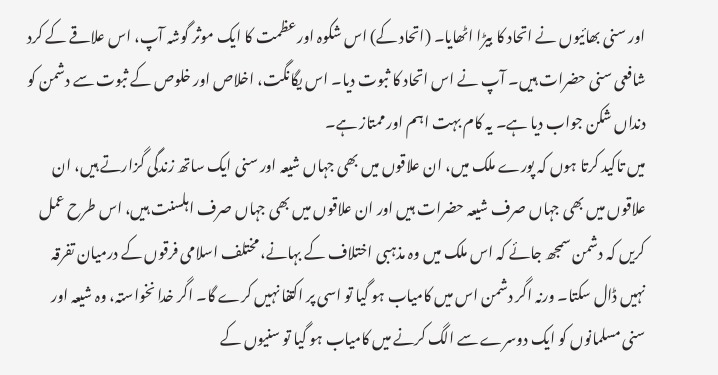اور سنی بھائیوں نے اتحاد کا بیڑا اٹھایا۔ (اتحاد کے) اس شکوہ اور عظمت کا ایک موثر گوشہ آپ، اس علاقے کے کرد شافعی سنی حضرات ہیں۔ آپ نے اس اتحاد کا ثبوت دیا۔ اس یگانگت، اخلاص اور خلوص کے ثبوت سے دشمن کو دنداں شکن جواب دیا ہے۔ یہ کام بہت اہم اور ممتاز ہے۔
میں تاکید کرتا ہوں کہ پورے ملک میں، ان علاقوں میں بھی جہاں شیعہ اور سنی ایک ساتھ زندگی گزارتے ہیں، ان علاقوں میں بھی جہاں صرف شیعہ حضرات ہیں اور ان علاقوں میں بھی جہاں صرف اہلسنت ہیں، اس طرح عمل کریں کہ دشمن سمجھ جائے کہ اس ملک میں وہ مذہبی اختلاف کے بہانے، مختلف اسلامی فرقوں کے درمیان تفرقہ نہیں ڈال سکتا۔ ورنہ اگر دشمن اس میں کامیاب ہو گیا تو اسی پر اکتفا نہیں کرے گا۔ اگر خدا نخواستہ، وہ شیعہ اور سنی مسلمانوں کو ایک دوسرے سے الگ کرنے میں کامیاب ہو گيا تو سنیوں کے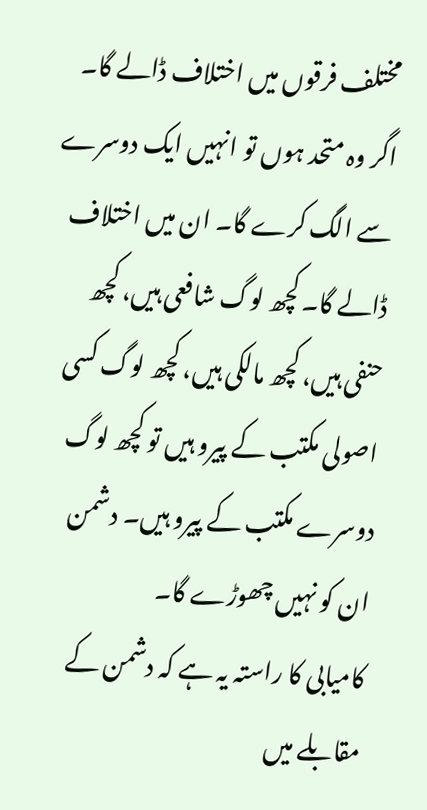مختلف فرقوں میں اختلاف ڈالے گا۔ اگر وہ متحد ہوں تو انہیں ایک دوسرے سے الگ کرے گا۔ ان میں اختلاف ڈالے گا۔ کچھ لوگ شافعی ہیں، کچھ حنفی ہیں، کچھ مالکی ہیں، کچھ لوگ کسی اصولی مکتب کے پیرو ہیں تو کچھ لوگ دوسرے مکتب کے پیرو ہیں۔ دشمن ان کو نہیں چھوڑے گا۔
کامیابی کا راستہ یہ ہے کہ دشمن کے مقابلے میں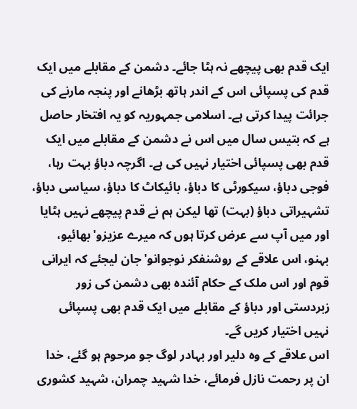ایک قدم بھی پیچھے نہ ہٹا جائے۔ دشمن کے مقابلے میں ایک قدم کی پسپائی اس کے اندر ہاتھ بڑھانے اور پنجہ مارنے کی جرائت پیدا کرتی ہے۔ اسلامی جمہوریہ کو یہ افتخار حاصل ہے کہ بتیس سال میں اس نے دشمن کے مقابلے میں ایک قدم بھی پسپائی اختیار نہیں کی ہے۔ اگرچہ دباؤ بہت رہا، فوجی دباؤ، سیکورٹی کا دباؤ، بائیکاٹ کا دباؤ، سیاسی دباؤ، تشہیراتی دباؤ (بہت) تھا لیکن ہم نے قدم پیچھے نہیں ہٹایا اور میں آپ سے عرض کرتا ہوں کہ میرے عزیزو' بھائیو، بہنو، اس علاقے کے روشنفکر نوجوانو' جان لیجئے کہ ایرانی قوم اور اس ملک کے حکام آئندہ بھی دشمن کی زور زبردستی اور دباؤ کے مقابلے میں ایک قدم بھی پسپائی نہیں اختیار کریں گے۔
اس علاقے کے وہ دلیر اور بہادر لوگ جو مرحوم ہو گئے، خدا ان پر رحمت نازل فرمائے، خدا شہید چمران، شہید کشوری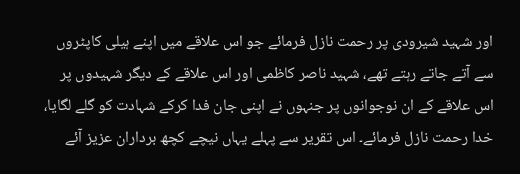اور شہید شیرودی پر رحمت نازل فرمائے جو اس علاقے میں اپنے ہیلی کاپٹروں سے آتے جاتے رہتے تھے، شہید ناصر کاظمی اور اس علاقے کے دیگر شہیدوں پر اس علاقے کے ان نوجوانوں پر جنہوں نے اپنی جان فدا کرکے شہادت کو گلے لگایا، خدا رحمت نازل فرمائے۔ اس تقریر سے پہلے یہاں نیچے کچھ برداران عزیز آئے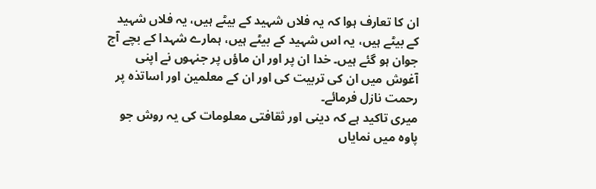ان کا تعارف ہوا کہ یہ فلاں شہید کے بیٹے ہیں، یہ فلاں شہید کے بیٹے ہیں، یہ اس شہید کے بیٹے ہیں، ہمارے شہدا کے بچے آج جوان ہو گئے ہیں۔ خدا ان پر اور ان ماؤں پر جنہوں نے اپنی آغوش میں ان کی تربیت کی اور ان کے معلمین اور اساتذہ پر رحمت نازل فرمائے۔
میری تاکید ہے کہ دینی اور ثقافتی معلومات کی یہ روش جو پاوہ میں نمایاں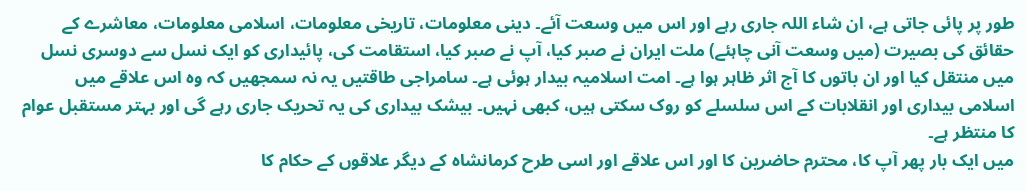طور پر پائی جاتی ہے، ان شاء اللہ جاری رہے اور اس میں وسعت آئے۔ دینی معلومات، تاریخی معلومات، اسلامی معلومات، معاشرے کے حقائق کی بصیرت (میں وسعت آنی چاہئے) ملت ایران نے صبر کیا، آپ نے صبر کیا، استقامت کی، پائیداری کو ایک نسل سے دوسری نسل میں منتقل کیا اور ان باتوں کا آج اثر ظاہر ہوا ہے۔ امت اسلامیہ بیدار ہوئی ہے۔ سامراجی طاقتیں یہ نہ سمجھیں کہ وہ اس علاقے میں اسلامی بیداری اور انقلابات کے اس سلسلے کو روک سکتی ہیں، کبھی نہیں۔ بیشک بیداری کی یہ تحریک جاری رہے گی اور بہتر مستقبل عوام کا منتظر ہے۔
میں ایک بار پھر آپ کا، محترم حاضرین کا اور اس علاقے اور اسی طرح کرمانشاہ کے دیگر علاقوں کے حکام کا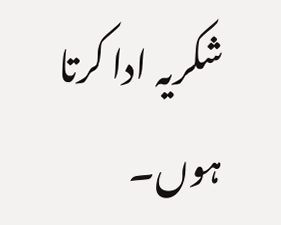شکریہ ادا کرتا ہوں۔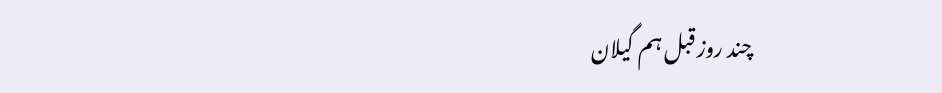چند روز قبل ہم گیلان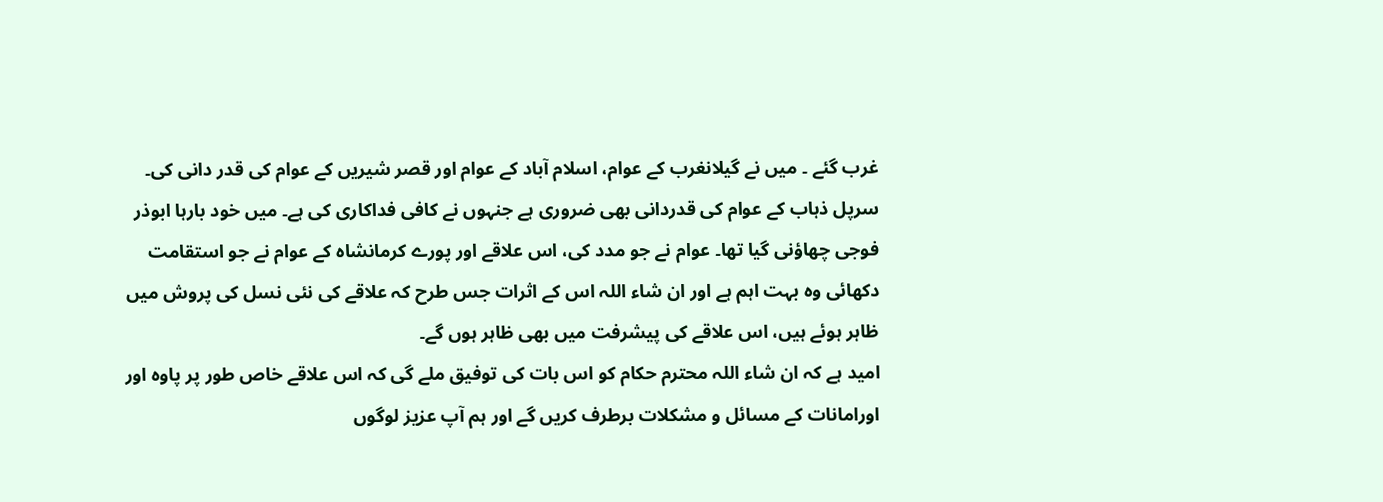غرب گئے ۔ میں نے گیلانغرب کے عوام، اسلام آباد کے عوام اور قصر شیریں کے عوام کی قدر دانی کی۔ سرپل ذہاب کے عوام کی قدردانی بھی ضروری ہے جنہوں نے کافی فداکاری کی ہے۔ میں خود بارہا ابوذر فوجی چھاؤنی گیا تھا۔ عوام نے جو مدد کی، اس علاقے اور پورے کرمانشاہ کے عوام نے جو استقامت دکھائی وہ بہت اہم ہے اور ان شاء اللہ اس کے اثرات جس طرح کہ علاقے کی نئی نسل کی پروش میں ظاہر ہوئے ہیں، اس علاقے کی پیشرفت میں بھی ظاہر ہوں گے۔
امید ہے کہ ان شاء اللہ محترم حکام کو اس بات کی توفیق ملے گی کہ اس علاقے خاص طور پر پاوہ اور اورامانات کے مسائل و مشکلات برطرف کریں گے اور ہم آپ عزیز لوگوں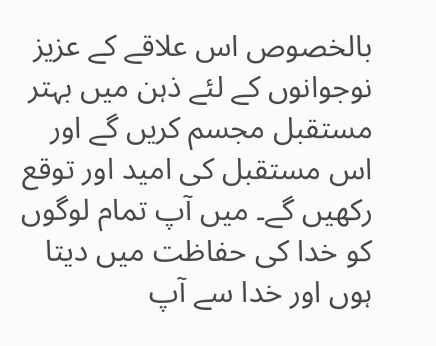بالخصوص اس علاقے کے عزیز نوجوانوں کے لئے ذہن میں بہتر مستقبل مجسم کریں گے اور اس مستقبل کی امید اور توقع رکھیں گے۔ میں آپ تمام لوگوں کو خدا کی حفاظت میں دیتا ہوں اور خدا سے آپ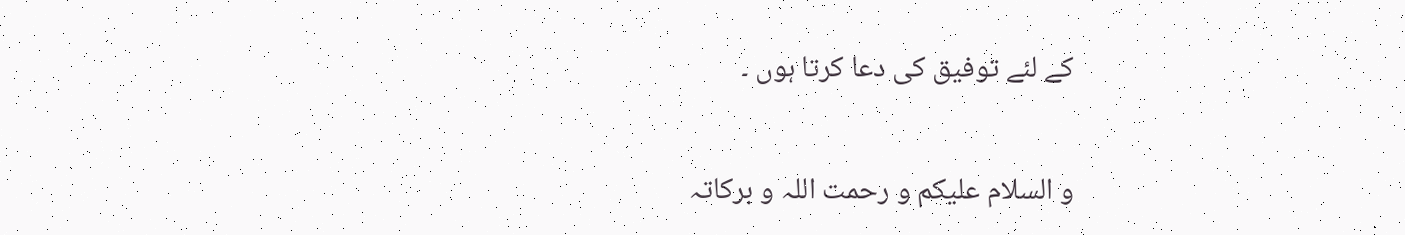کے لئے توفیق کی دعا کرتا ہوں ۔

و السلام علیکم و رحمت اللہ و برکاتہ